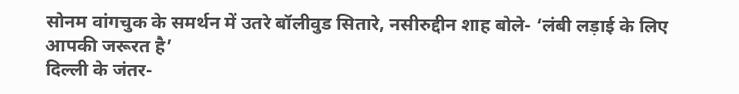सोनम वांगचुक के समर्थन में उतरे बॉलीवुड सितारे, नसीरुद्दीन शाह बोले- ‘लंबी लड़ाई के लिए आपकी जरूरत है’
दिल्ली के जंतर-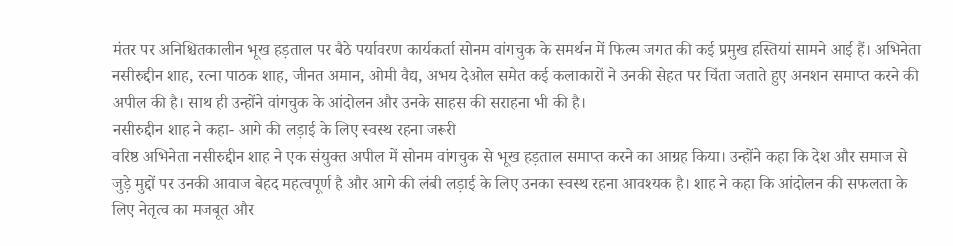मंतर पर अनिश्चितकालीन भूख हड़ताल पर बैठे पर्यावरण कार्यकर्ता सोनम वांगचुक के समर्थन में फिल्म जगत की कई प्रमुख हस्तियां सामने आई हैं। अभिनेता नसीरुद्दीन शाह, रत्ना पाठक शाह, जीनत अमान, ओमी वैद्य, अभय देओल समेत कई कलाकारों ने उनकी सेहत पर चिंता जताते हुए अनशन समाप्त करने की अपील की है। साथ ही उन्होंने वांगचुक के आंदोलन और उनके साहस की सराहना भी की है।
नसीरुद्दीन शाह ने कहा- आगे की लड़ाई के लिए स्वस्थ रहना जरूरी
वरिष्ठ अभिनेता नसीरुद्दीन शाह ने एक संयुक्त अपील में सोनम वांगचुक से भूख हड़ताल समाप्त करने का आग्रह किया। उन्होंने कहा कि देश और समाज से जुड़े मुद्दों पर उनकी आवाज बेहद महत्वपूर्ण है और आगे की लंबी लड़ाई के लिए उनका स्वस्थ रहना आवश्यक है। शाह ने कहा कि आंदोलन की सफलता के लिए नेतृत्व का मजबूत और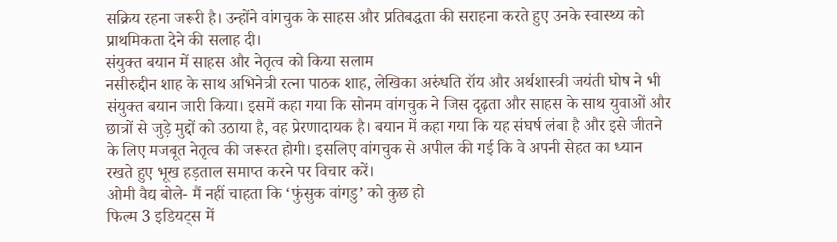सक्रिय रहना जरूरी है। उन्होंने वांगचुक के साहस और प्रतिबद्धता की सराहना करते हुए उनके स्वास्थ्य को प्राथमिकता देने की सलाह दी।
संयुक्त बयान में साहस और नेतृत्व को किया सलाम
नसीरुद्दीन शाह के साथ अभिनेत्री रत्ना पाठक शाह, लेखिका अरुंधति रॉय और अर्थशास्त्री जयंती घोष ने भी संयुक्त बयान जारी किया। इसमें कहा गया कि सोनम वांगचुक ने जिस दृढ़ता और साहस के साथ युवाओं और छात्रों से जुड़े मुद्दों को उठाया है, वह प्रेरणादायक है। बयान में कहा गया कि यह संघर्ष लंबा है और इसे जीतने के लिए मजबूत नेतृत्व की जरूरत होगी। इसलिए वांगचुक से अपील की गई कि वे अपनी सेहत का ध्यान रखते हुए भूख हड़ताल समाप्त करने पर विचार करें।
ओमी वैद्य बोले- मैं नहीं चाहता कि ‘फुंसुक वांगडु’ को कुछ हो
फिल्म 3 इडियट्स में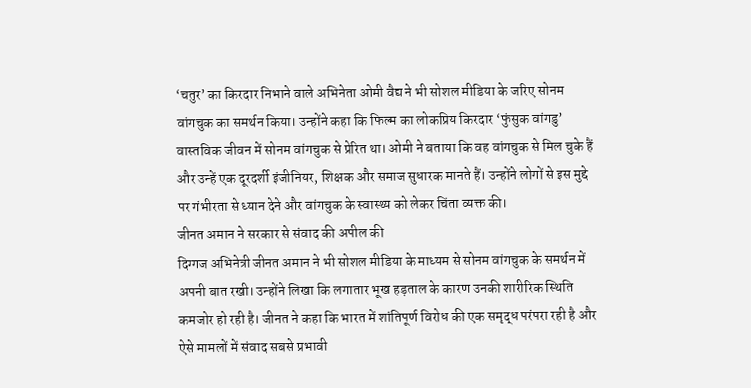‘चतुर’ का किरदार निभाने वाले अभिनेता ओमी वैद्य ने भी सोशल मीडिया के जरिए सोनम वांगचुक का समर्थन किया। उन्होंने कहा कि फिल्म का लोकप्रिय किरदार ‘फुंसुक वांगडु’ वास्तविक जीवन में सोनम वांगचुक से प्रेरित था। ओमी ने बताया कि वह वांगचुक से मिल चुके हैं और उन्हें एक दूरदर्शी इंजीनियर, शिक्षक और समाज सुधारक मानते हैं। उन्होंने लोगों से इस मुद्दे पर गंभीरता से ध्यान देने और वांगचुक के स्वास्थ्य को लेकर चिंता व्यक्त की।
जीनत अमान ने सरकार से संवाद की अपील की
दिग्गज अभिनेत्री जीनत अमान ने भी सोशल मीडिया के माध्यम से सोनम वांगचुक के समर्थन में अपनी बात रखी। उन्होंने लिखा कि लगातार भूख हड़ताल के कारण उनकी शारीरिक स्थिति कमजोर हो रही है। जीनत ने कहा कि भारत में शांतिपूर्ण विरोध की एक समृद्ध परंपरा रही है और ऐसे मामलों में संवाद सबसे प्रभावी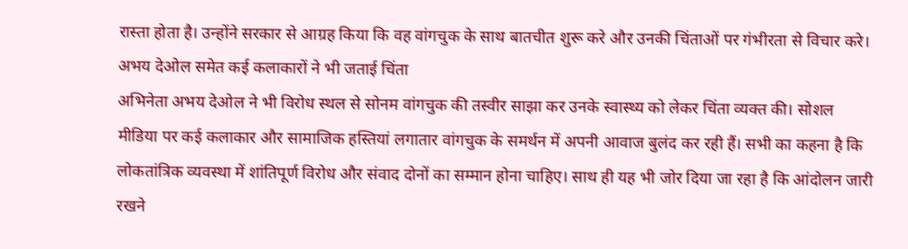रास्ता होता है। उन्होंने सरकार से आग्रह किया कि वह वांगचुक के साथ बातचीत शुरू करे और उनकी चिंताओं पर गंभीरता से विचार करे।
अभय देओल समेत कई कलाकारों ने भी जताई चिंता
अभिनेता अभय देओल ने भी विरोध स्थल से सोनम वांगचुक की तस्वीर साझा कर उनके स्वास्थ्य को लेकर चिंता व्यक्त की। सोशल मीडिया पर कई कलाकार और सामाजिक हस्तियां लगातार वांगचुक के समर्थन में अपनी आवाज बुलंद कर रही हैं। सभी का कहना है कि लोकतांत्रिक व्यवस्था में शांतिपूर्ण विरोध और संवाद दोनों का सम्मान होना चाहिए। साथ ही यह भी जोर दिया जा रहा है कि आंदोलन जारी रखने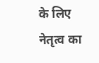के लिए नेतृत्व का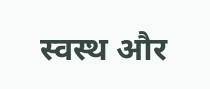स्वस्थ और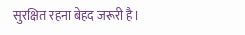सुरक्षित रहना बेहद जरूरी है।